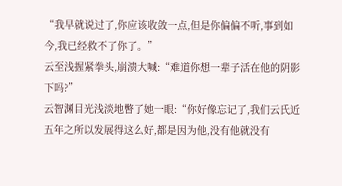“我早就说过了,你应该收敛一点,但是你偏偏不听,事到如今,我已经救不了你了。”
云至浅握紧拳头,崩溃大喊:“难道你想一辈子活在他的阴影下吗?”
云智渊目光浅淡地瞥了她一眼:“你好像忘记了,我们云氏近五年之所以发展得这么好,都是因为他,没有他就没有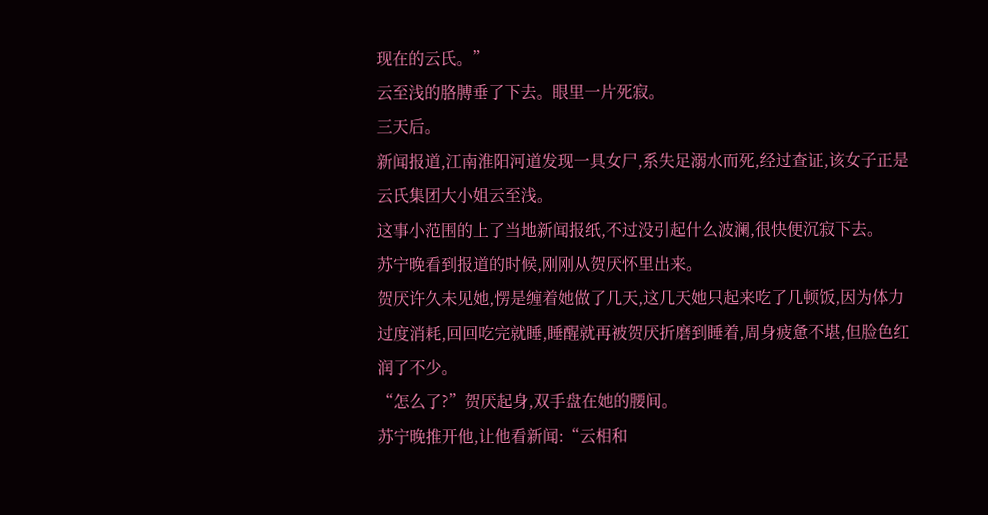现在的云氏。”
云至浅的胳膊垂了下去。眼里一片死寂。
三天后。
新闻报道,江南淮阳河道发现一具女尸,系失足溺水而死,经过查证,该女子正是云氏集团大小姐云至浅。
这事小范围的上了当地新闻报纸,不过没引起什么波澜,很快便沉寂下去。
苏宁晚看到报道的时候,刚刚从贺厌怀里出来。
贺厌许久未见她,愣是缠着她做了几天,这几天她只起来吃了几顿饭,因为体力过度消耗,回回吃完就睡,睡醒就再被贺厌折磨到睡着,周身疲惫不堪,但脸色红润了不少。
“怎么了?”贺厌起身,双手盘在她的腰间。
苏宁晚推开他,让他看新闻:“云相和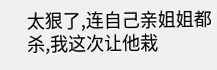太狠了,连自己亲姐姐都杀,我这次让他栽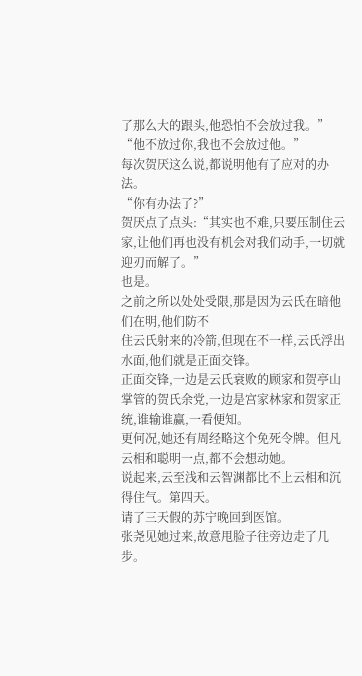了那么大的跟头,他恐怕不会放过我。”
“他不放过你,我也不会放过他。”
每次贺厌这么说,都说明他有了应对的办法。
“你有办法了?”
贺厌点了点头:“其实也不难,只要压制住云家,让他们再也没有机会对我们动手,一切就迎刃而解了。”
也是。
之前之所以处处受限,那是因为云氏在暗他们在明,他们防不
住云氏射来的冷箭,但现在不一样,云氏浮出水面,他们就是正面交锋。
正面交锋,一边是云氏衰败的顾家和贺亭山掌管的贺氏余党,一边是宫家林家和贺家正统,谁输谁赢,一看便知。
更何况,她还有周经略这个免死令牌。但凡云相和聪明一点,都不会想动她。
说起来,云至浅和云智渊都比不上云相和沉得住气。第四天。
请了三天假的苏宁晚回到医馆。
张尧见她过来,故意甩脸子往旁边走了几步。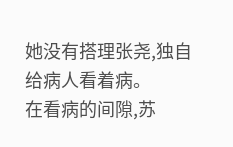她没有搭理张尧,独自给病人看着病。
在看病的间隙,苏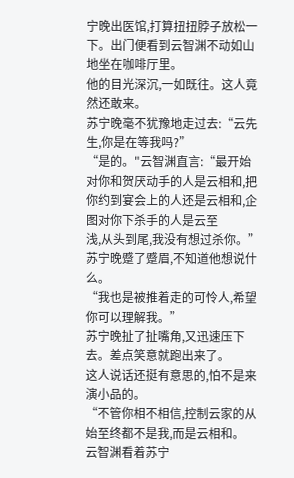宁晚出医馆,打算扭扭脖子放松一下。出门便看到云智渊不动如山地坐在咖啡厅里。
他的目光深沉,一如既往。这人竟然还敢来。
苏宁晚毫不犹豫地走过去:“云先生,你是在等我吗?”
“是的。"云智渊直言:“最开始对你和贺厌动手的人是云相和,把你约到宴会上的人还是云相和,企图对你下杀手的人是云至
浅,从头到尾,我没有想过杀你。”苏宁晚蹙了蹙眉,不知道他想说什么。
“我也是被推着走的可怜人,希望你可以理解我。”
苏宁晚扯了扯嘴角,又迅速压下去。差点笑意就跑出来了。
这人说话还挺有意思的,怕不是来演小品的。
“不管你相不相信,控制云家的从始至终都不是我,而是云相和。
云智渊看着苏宁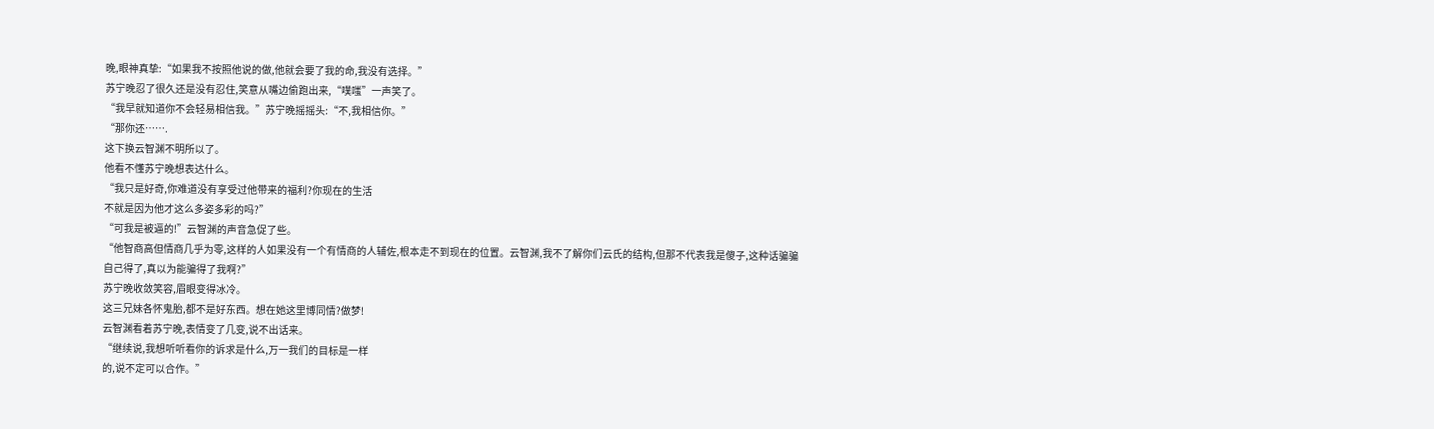晚,眼神真挚:“如果我不按照他说的做,他就会要了我的命,我没有选择。”
苏宁晚忍了很久还是没有忍住,笑意从嘴边偷跑出来,“噗嗤”一声笑了。
“我早就知道你不会轻易相信我。”苏宁晚摇摇头:“不,我相信你。”
“那你还…….
这下换云智渊不明所以了。
他看不懂苏宁晚想表达什么。
“我只是好奇,你难道没有享受过他带来的福利?你现在的生活
不就是因为他才这么多姿多彩的吗?”
“可我是被逼的!”云智渊的声音急促了些。
“他智商高但情商几乎为零,这样的人如果没有一个有情商的人辅佐,根本走不到现在的位置。云智渊,我不了解你们云氏的结构,但那不代表我是傻子,这种话骗骗自己得了,真以为能骗得了我啊?”
苏宁晚收敛笑容,眉眼变得冰冷。
这三兄妹各怀鬼胎,都不是好东西。想在她这里博同情?做梦!
云智渊看着苏宁晚,表情变了几变,说不出话来。
“继续说,我想听听看你的诉求是什么,万一我们的目标是一样
的,说不定可以合作。”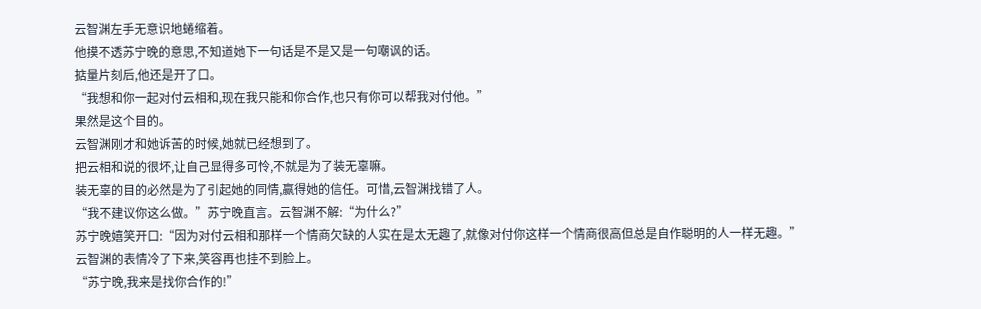云智渊左手无意识地蜷缩着。
他摸不透苏宁晚的意思,不知道她下一句话是不是又是一句嘲讽的话。
掂量片刻后,他还是开了口。
“我想和你一起对付云相和,现在我只能和你合作,也只有你可以帮我对付他。”
果然是这个目的。
云智渊刚才和她诉苦的时候,她就已经想到了。
把云相和说的很坏,让自己显得多可怜,不就是为了装无辜嘛。
装无辜的目的必然是为了引起她的同情,赢得她的信任。可惜,云智渊找错了人。
“我不建议你这么做。”苏宁晚直言。云智渊不解:“为什么?”
苏宁晚嬉笑开口:“因为对付云相和那样一个情商欠缺的人实在是太无趣了,就像对付你这样一个情商很高但总是自作聪明的人一样无趣。”
云智渊的表情冷了下来,笑容再也挂不到脸上。
“苏宁晚,我来是找你合作的!”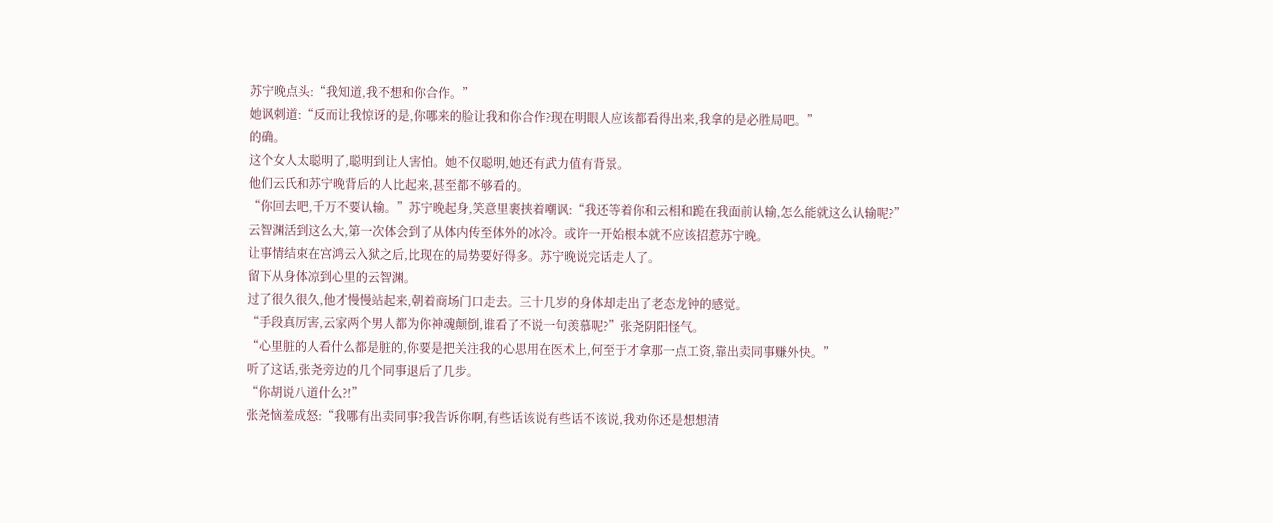苏宁晚点头:“我知道,我不想和你合作。”
她讽刺道:“反而让我惊讶的是,你哪来的脸让我和你合作?现在明眼人应该都看得出来,我拿的是必胜局吧。”
的确。
这个女人太聪明了,聪明到让人害怕。她不仅聪明,她还有武力值有背景。
他们云氏和苏宁晚背后的人比起来,甚至都不够看的。
“你回去吧,千万不要认输。”苏宁晚起身,笑意里裹挟着嘲讽:“我还等着你和云相和跪在我面前认输,怎么能就这么认输呢?”
云智渊活到这么大,第一次体会到了从体内传至体外的冰冷。或许一开始根本就不应该招惹苏宁晚。
让事情结束在宫鸿云入狱之后,比现在的局势要好得多。苏宁晚说完话走人了。
留下从身体凉到心里的云智渊。
过了很久很久,他才慢慢站起来,朝着商场门口走去。三十几岁的身体却走出了老态龙钟的感觉。
“手段真厉害,云家两个男人都为你神魂颠倒,谁看了不说一句羡慕呢?”张尧阴阳怪气。
“心里脏的人看什么都是脏的,你要是把关注我的心思用在医术上,何至于才拿那一点工资,靠出卖同事赚外快。”
听了这话,张尧旁边的几个同事退后了几步。
“你胡说八道什么?!”
张尧恼羞成怒:“我哪有出卖同事?我告诉你啊,有些话该说有些话不该说,我劝你还是想想清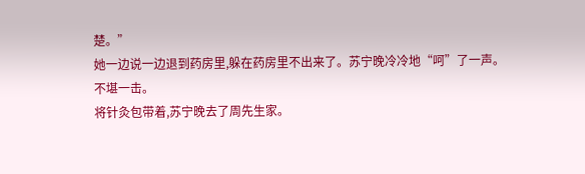楚。”
她一边说一边退到药房里,躲在药房里不出来了。苏宁晚冷冷地“呵”了一声。
不堪一击。
将针灸包带着,苏宁晚去了周先生家。